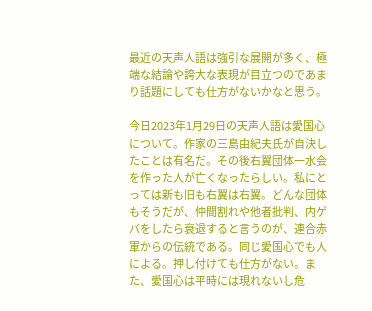最近の天声人語は強引な展開が多く、極端な結論や誇大な表現が目立つのであまり話題にしても仕方がないかなと思う。

今日2023年1月29日の天声人語は愛国心について。作家の三島由紀夫氏が自決したことは有名だ。その後右翼団体一水会を作った人が亡くなったらしい。私にとっては新も旧も右翼は右翼。どんな団体もそうだが、仲間割れや他者批判、内ゲバをしたら衰退すると言うのが、連合赤軍からの伝統である。同じ愛国心でも人による。押し付けても仕方がない。また、愛国心は平時には現れないし危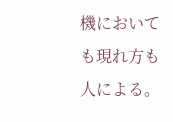機においても現れ方も人による。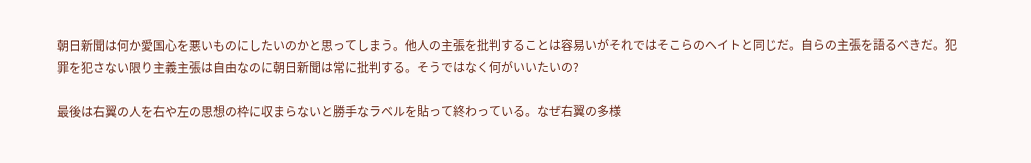朝日新聞は何か愛国心を悪いものにしたいのかと思ってしまう。他人の主張を批判することは容易いがそれではそこらのヘイトと同じだ。自らの主張を語るべきだ。犯罪を犯さない限り主義主張は自由なのに朝日新聞は常に批判する。そうではなく何がいいたいの?

最後は右翼の人を右や左の思想の枠に収まらないと勝手なラベルを貼って終わっている。なぜ右翼の多様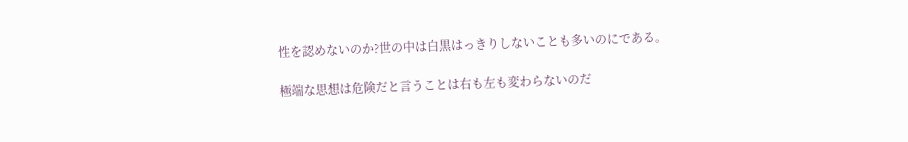性を認めないのか?世の中は白黒はっきりしないことも多いのにである。

極端な思想は危険だと言うことは右も左も変わらないのだ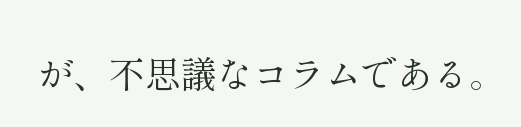が、不思議なコラムである。